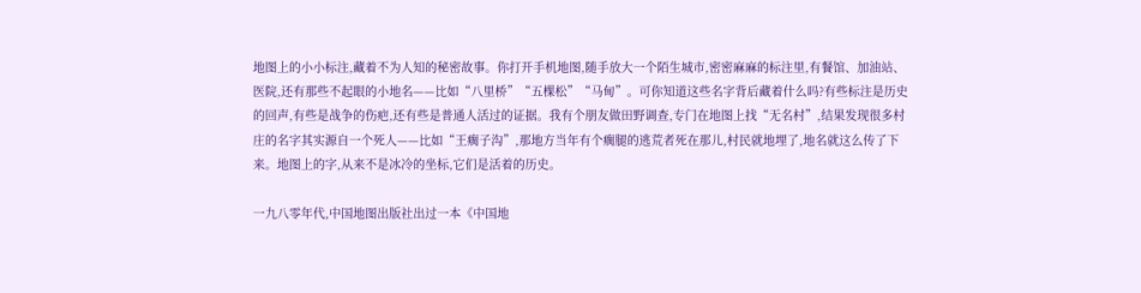地图上的小小标注,藏着不为人知的秘密故事。你打开手机地图,随手放大一个陌生城市,密密麻麻的标注里,有餐馆、加油站、医院,还有那些不起眼的小地名——比如“八里桥”“五棵松”“马甸”。可你知道这些名字背后藏着什么吗?有些标注是历史的回声,有些是战争的伤疤,还有些是普通人活过的证据。我有个朋友做田野调查,专门在地图上找“无名村”,结果发现很多村庄的名字其实源自一个死人——比如“王瘸子沟”,那地方当年有个瘸腿的逃荒者死在那儿,村民就地埋了,地名就这么传了下来。地图上的字,从来不是冰冷的坐标,它们是活着的历史。

一九八零年代,中国地图出版社出过一本《中国地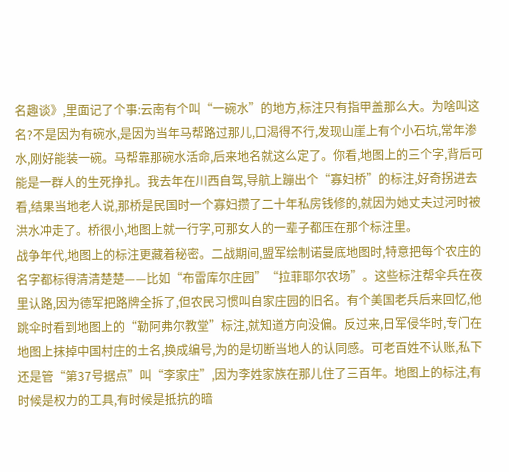名趣谈》,里面记了个事:云南有个叫“一碗水”的地方,标注只有指甲盖那么大。为啥叫这名?不是因为有碗水,是因为当年马帮路过那儿,口渴得不行,发现山崖上有个小石坑,常年渗水,刚好能装一碗。马帮靠那碗水活命,后来地名就这么定了。你看,地图上的三个字,背后可能是一群人的生死挣扎。我去年在川西自驾,导航上蹦出个“寡妇桥”的标注,好奇拐进去看,结果当地老人说,那桥是民国时一个寡妇攒了二十年私房钱修的,就因为她丈夫过河时被洪水冲走了。桥很小,地图上就一行字,可那女人的一辈子都压在那个标注里。
战争年代,地图上的标注更藏着秘密。二战期间,盟军绘制诺曼底地图时,特意把每个农庄的名字都标得清清楚楚——比如“布雷库尔庄园”“拉菲耶尔农场”。这些标注帮伞兵在夜里认路,因为德军把路牌全拆了,但农民习惯叫自家庄园的旧名。有个美国老兵后来回忆,他跳伞时看到地图上的“勒阿弗尔教堂”标注,就知道方向没偏。反过来,日军侵华时,专门在地图上抹掉中国村庄的土名,换成编号,为的是切断当地人的认同感。可老百姓不认账,私下还是管“第37号据点”叫“李家庄”,因为李姓家族在那儿住了三百年。地图上的标注,有时候是权力的工具,有时候是抵抗的暗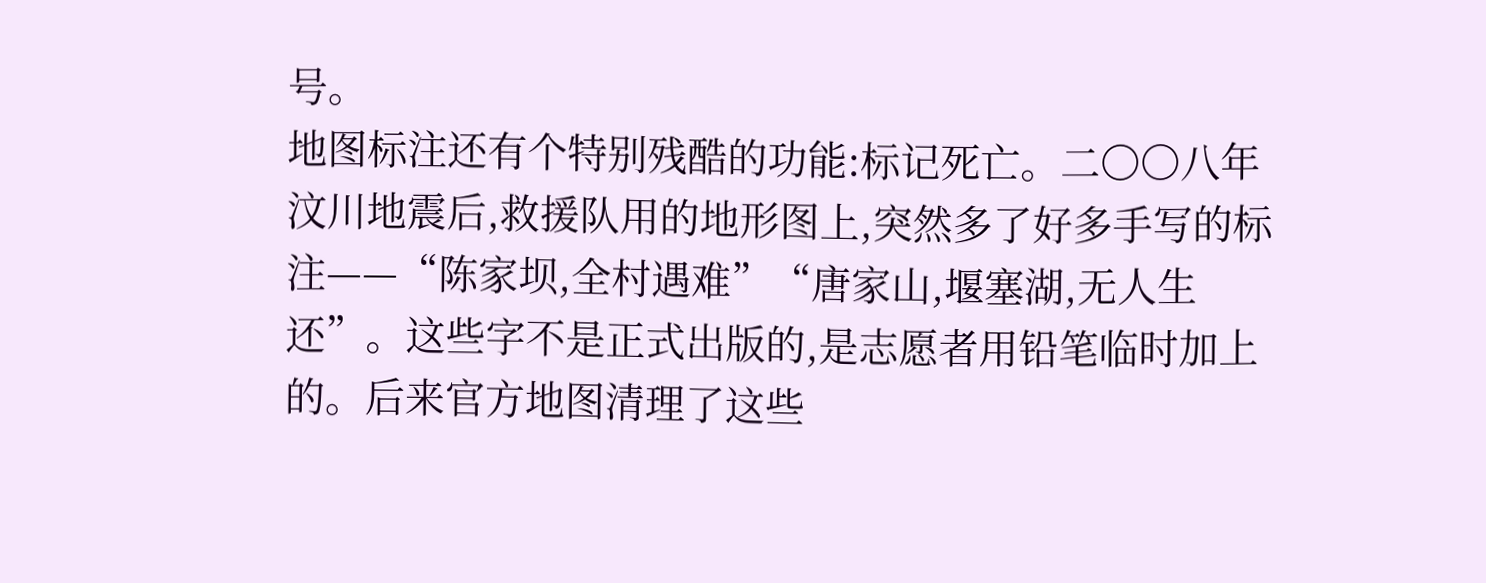号。
地图标注还有个特别残酷的功能:标记死亡。二〇〇八年汶川地震后,救援队用的地形图上,突然多了好多手写的标注——“陈家坝,全村遇难”“唐家山,堰塞湖,无人生还”。这些字不是正式出版的,是志愿者用铅笔临时加上的。后来官方地图清理了这些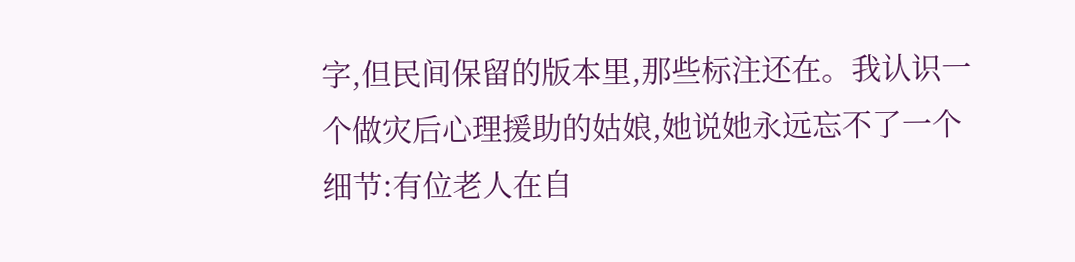字,但民间保留的版本里,那些标注还在。我认识一个做灾后心理援助的姑娘,她说她永远忘不了一个细节:有位老人在自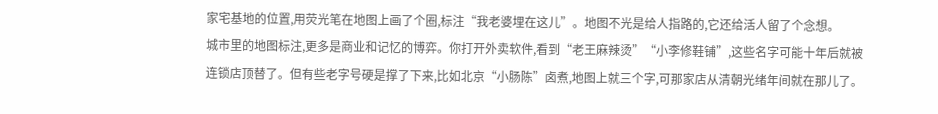家宅基地的位置,用荧光笔在地图上画了个圈,标注“我老婆埋在这儿”。地图不光是给人指路的,它还给活人留了个念想。
城市里的地图标注,更多是商业和记忆的博弈。你打开外卖软件,看到“老王麻辣烫”“小李修鞋铺”,这些名字可能十年后就被连锁店顶替了。但有些老字号硬是撑了下来,比如北京“小肠陈”卤煮,地图上就三个字,可那家店从清朝光绪年间就在那儿了。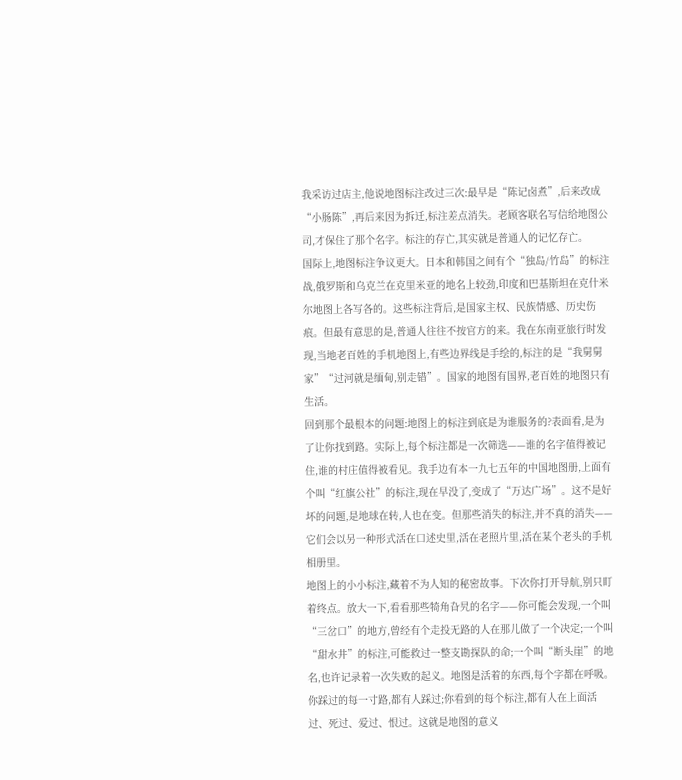我采访过店主,他说地图标注改过三次:最早是“陈记卤煮”,后来改成“小肠陈”,再后来因为拆迁,标注差点消失。老顾客联名写信给地图公司,才保住了那个名字。标注的存亡,其实就是普通人的记忆存亡。
国际上,地图标注争议更大。日本和韩国之间有个“独岛/竹岛”的标注战,俄罗斯和乌克兰在克里米亚的地名上较劲,印度和巴基斯坦在克什米尔地图上各写各的。这些标注背后,是国家主权、民族情感、历史伤痕。但最有意思的是,普通人往往不按官方的来。我在东南亚旅行时发现,当地老百姓的手机地图上,有些边界线是手绘的,标注的是“我舅舅家”“过河就是缅甸,别走错”。国家的地图有国界,老百姓的地图只有生活。
回到那个最根本的问题:地图上的标注到底是为谁服务的?表面看,是为了让你找到路。实际上,每个标注都是一次筛选——谁的名字值得被记住,谁的村庄值得被看见。我手边有本一九七五年的中国地图册,上面有个叫“红旗公社”的标注,现在早没了,变成了“万达广场”。这不是好坏的问题,是地球在转,人也在变。但那些消失的标注,并不真的消失——它们会以另一种形式活在口述史里,活在老照片里,活在某个老头的手机相册里。
地图上的小小标注,藏着不为人知的秘密故事。下次你打开导航,别只盯着终点。放大一下,看看那些犄角旮旯的名字——你可能会发现,一个叫“三岔口”的地方,曾经有个走投无路的人在那儿做了一个决定;一个叫“甜水井”的标注,可能救过一整支勘探队的命;一个叫“断头崖”的地名,也许记录着一次失败的起义。地图是活着的东西,每个字都在呼吸。你踩过的每一寸路,都有人踩过;你看到的每个标注,都有人在上面活过、死过、爱过、恨过。这就是地图的意义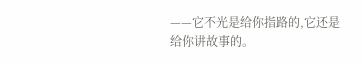——它不光是给你指路的,它还是给你讲故事的。